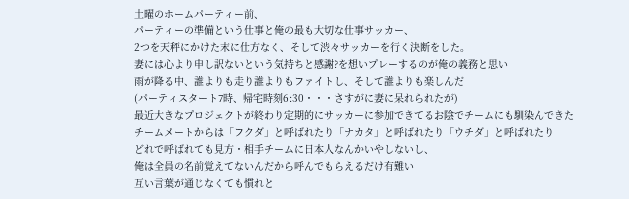土曜のホームパーティー前、
パーティーの準備という仕事と俺の最も大切な仕事サッカー、
2つを天秤にかけた末に仕方なく、そして渋々サッカーを行く決断をした。
妻には心より申し訳ないという気持ちと感謝?を想いプレーするのが俺の義務と思い
雨が降る中、誰よりも走り誰よりもファイトし、そして誰よりも楽しんだ
(パーティスタート7時、帰宅時刻6:30・・・さすがに妻に呆れられたが)
最近大きなプロジェクトが終わり定期的にサッカーに参加できてるお陰でチームにも馴染んできた
チームメートからは「フクダ」と呼ばれたり「ナカタ」と呼ばれたり「ウチダ」と呼ばれたり
どれで呼ばれても見方・相手チームに日本人なんかいやしないし、
俺は全員の名前覚えてないんだから呼んでもらえるだけ有難い
互い言葉が通じなくても慣れと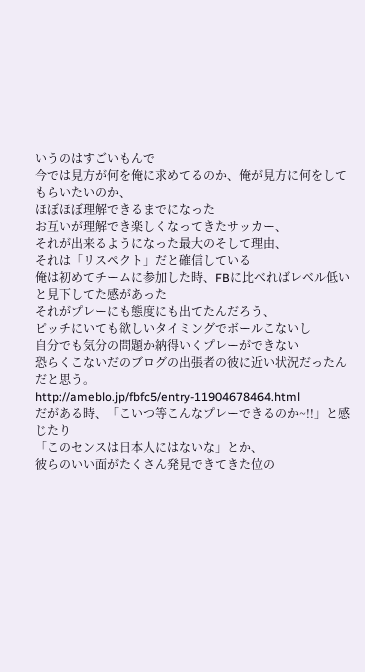いうのはすごいもんで
今では見方が何を俺に求めてるのか、俺が見方に何をしてもらいたいのか、
ほぼほぼ理解できるまでになった
お互いが理解でき楽しくなってきたサッカー、
それが出来るようになった最大のそして理由、
それは「リスペクト」だと確信している
俺は初めてチームに参加した時、FBに比べればレベル低いと見下してた感があった
それがプレーにも態度にも出てたんだろう、
ピッチにいても欲しいタイミングでボールこないし
自分でも気分の問題か納得いくプレーができない
恐らくこないだのブログの出張者の彼に近い状況だったんだと思う。
http://ameblo.jp/fbfc5/entry-11904678464.html
だがある時、「こいつ等こんなプレーできるのか~!!」と感じたり
「このセンスは日本人にはないな」とか、
彼らのいい面がたくさん発見できてきた位の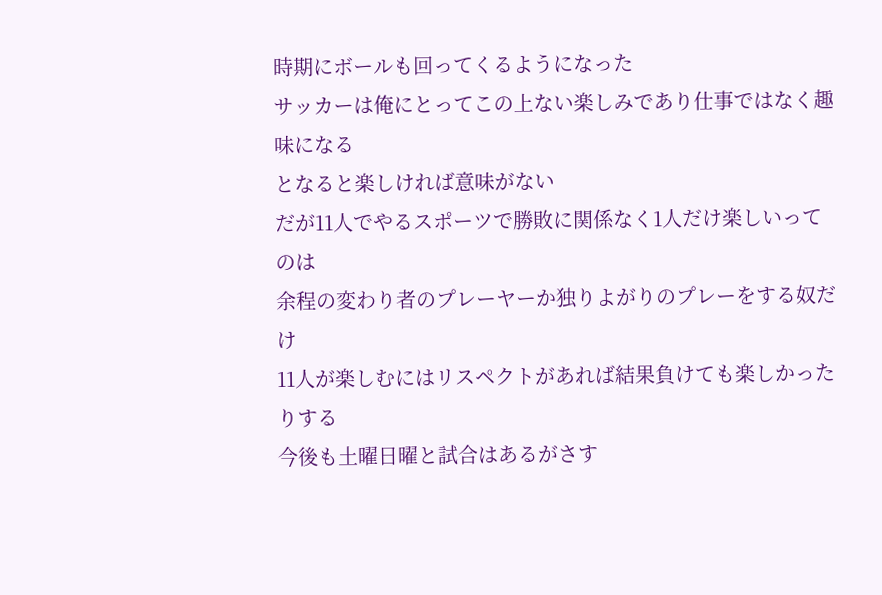時期にボールも回ってくるようになった
サッカーは俺にとってこの上ない楽しみであり仕事ではなく趣味になる
となると楽しければ意味がない
だが11人でやるスポーツで勝敗に関係なく1人だけ楽しいってのは
余程の変わり者のプレーヤーか独りよがりのプレーをする奴だけ
11人が楽しむにはリスペクトがあれば結果負けても楽しかったりする
今後も土曜日曜と試合はあるがさす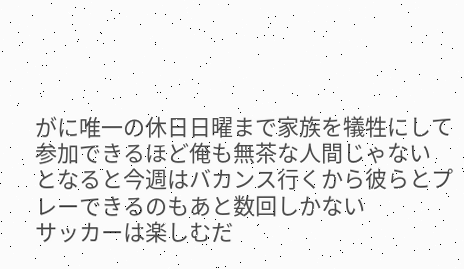がに唯一の休日日曜まで家族を犠牲にして
参加できるほど俺も無茶な人間じゃない
となると今週はバカンス行くから彼らとプレーできるのもあと数回しかない
サッカーは楽しむだ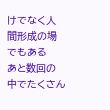けでなく人間形成の場でもある
あと数回の中でたくさん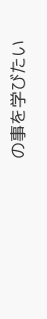の事を学びたい